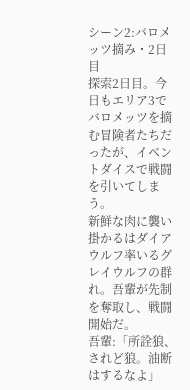シーン2:バロメッツ摘み・2日目
探索2日目。今日もエリア3でバロメッツを摘む冒険者たちだったが、イベントダイスで戦闘を引いてしまう。
新鮮な肉に襲い掛かるはダイアウルフ率いるグレイウルフの群れ。吾輩が先制を奪取し、戦闘開始だ。
吾輩:「所詮狼、されど狼。油断はするなよ」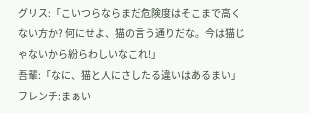グリス:「こいつらならまだ危険度はそこまで高くない方か? 何にせよ、猫の言う通りだな。今は猫じゃないから紛らわしいなこれ!」
吾輩:「なに、猫と人にさしたる違いはあるまい」
フレンチ:まぁい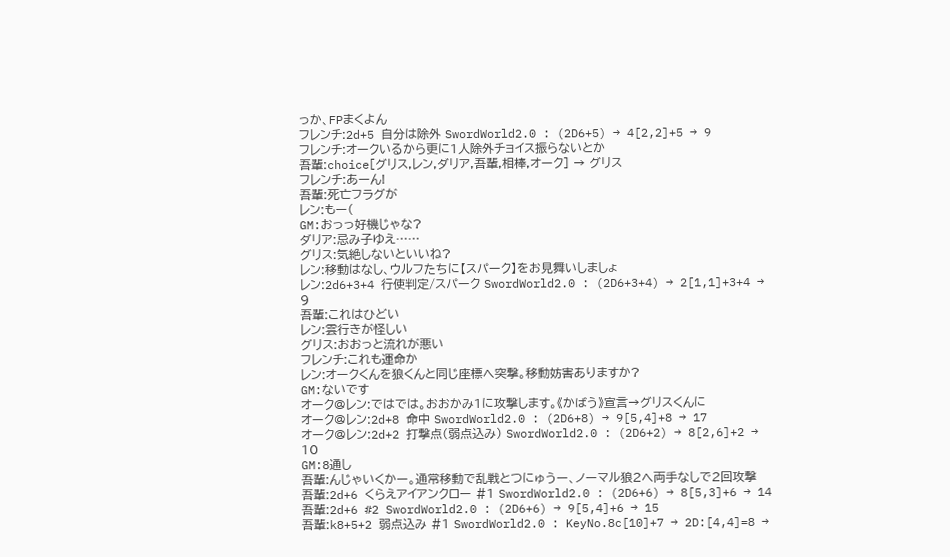っか、FPまくよん
フレンチ:2d+5 自分は除外 SwordWorld2.0 : (2D6+5) → 4[2,2]+5 → 9
フレンチ:オークいるから更に1人除外チョイス振らないとか
吾輩:choice[グリス,レン,ダリア,吾輩,相棒,オーク] → グリス
フレンチ:あーん!
吾輩:死亡フラグが
レン:もー(
GM:おっっ好機じゃな?
ダリア:忌み子ゆえ……
グリス:気絶しないといいね?
レン:移動はなし、ウルフたちに【スパーク】をお見舞いしましょ
レン:2d6+3+4 行使判定/スパーク SwordWorld2.0 : (2D6+3+4) → 2[1,1]+3+4 → 9
吾輩:これはひどい
レン:雲行きが怪しい
グリス:おおっと流れが悪い
フレンチ:これも運命か
レン:オークくんを狼くんと同じ座標へ突撃。移動妨害ありますか?
GM:ないです
オーク@レン:ではでは。おおかみ1に攻撃します。《かばう》宣言→グリスくんに
オーク@レン:2d+8 命中 SwordWorld2.0 : (2D6+8) → 9[5,4]+8 → 17
オーク@レン:2d+2 打撃点(弱点込み) SwordWorld2.0 : (2D6+2) → 8[2,6]+2 → 10
GM:8通し
吾輩:んじゃいくかー。通常移動で乱戦とつにゅうー、ノーマル狼2へ両手なしで2回攻撃
吾輩:2d+6 くらえアイアンクロー #1 SwordWorld2.0 : (2D6+6) → 8[5,3]+6 → 14
吾輩:2d+6 #2 SwordWorld2.0 : (2D6+6) → 9[5,4]+6 → 15
吾輩:k8+5+2 弱点込み #1 SwordWorld2.0 : KeyNo.8c[10]+7 → 2D:[4,4]=8 →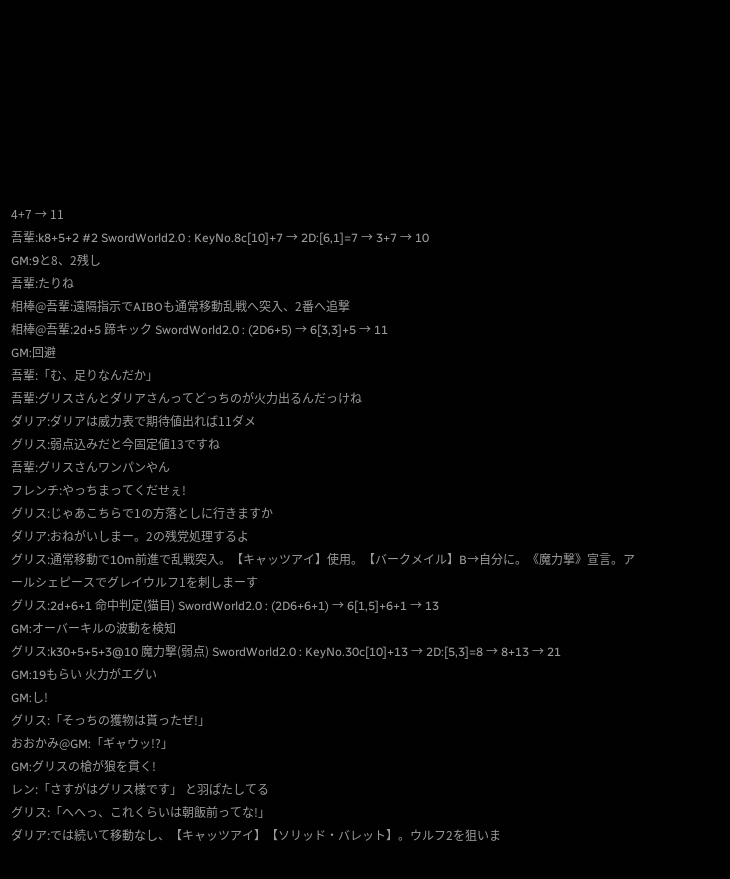4+7 → 11
吾輩:k8+5+2 #2 SwordWorld2.0 : KeyNo.8c[10]+7 → 2D:[6,1]=7 → 3+7 → 10
GM:9と8、2残し
吾輩:たりね
相棒@吾輩:遠隔指示でAIBOも通常移動乱戦へ突入、2番へ追撃
相棒@吾輩:2d+5 蹄キック SwordWorld2.0 : (2D6+5) → 6[3,3]+5 → 11
GM:回避
吾輩:「む、足りなんだか」
吾輩:グリスさんとダリアさんってどっちのが火力出るんだっけね
ダリア:ダリアは威力表で期待値出れば11ダメ
グリス:弱点込みだと今固定値13ですね
吾輩:グリスさんワンパンやん
フレンチ:やっちまってくだせぇ!
グリス:じゃあこちらで1の方落としに行きますか
ダリア:おねがいしまー。2の残党処理するよ
グリス:通常移動で10m前進で乱戦突入。【キャッツアイ】使用。【バークメイル】B→自分に。《魔力撃》宣言。アールシェピースでグレイウルフ1を刺しまーす
グリス:2d+6+1 命中判定(猫目) SwordWorld2.0 : (2D6+6+1) → 6[1,5]+6+1 → 13
GM:オーバーキルの波動を検知
グリス:k30+5+5+3@10 魔力撃(弱点) SwordWorld2.0 : KeyNo.30c[10]+13 → 2D:[5,3]=8 → 8+13 → 21
GM:19もらい 火力がエグい
GM:し!
グリス:「そっちの獲物は貰ったぜ!」
おおかみ@GM:「ギャウッ!?」
GM:グリスの槍が狼を貫く!
レン:「さすがはグリス様です」 と羽ぱたしてる
グリス:「へへっ、これくらいは朝飯前ってな!」
ダリア:では続いて移動なし、【キャッツアイ】【ソリッド・バレット】。ウルフ2を狙いま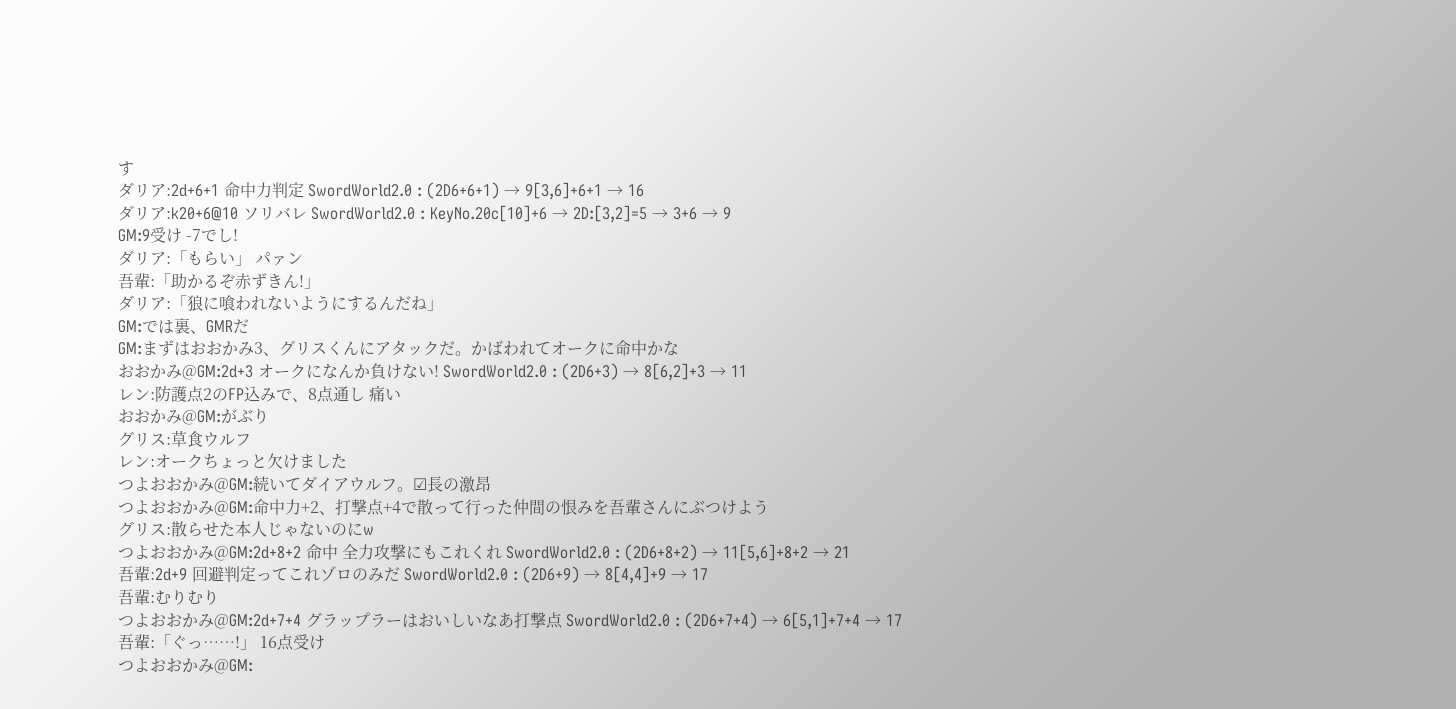す
ダリア:2d+6+1 命中力判定 SwordWorld2.0 : (2D6+6+1) → 9[3,6]+6+1 → 16
ダリア:k20+6@10 ソリバレ SwordWorld2.0 : KeyNo.20c[10]+6 → 2D:[3,2]=5 → 3+6 → 9
GM:9受け -7でし!
ダリア:「もらい」 パァン
吾輩:「助かるぞ赤ずきん!」
ダリア:「狼に喰われないようにするんだね」
GM:では裏、GMRだ
GM:まずはおおかみ3、グリスくんにアタックだ。かばわれてオークに命中かな
おおかみ@GM:2d+3 オークになんか負けない! SwordWorld2.0 : (2D6+3) → 8[6,2]+3 → 11
レン:防護点2のFP込みで、8点通し 痛い
おおかみ@GM:がぶり
グリス:草食ウルフ
レン:オークちょっと欠けました
つよおおかみ@GM:続いてダイアウルフ。☑長の激昂
つよおおかみ@GM:命中力+2、打撃点+4で散って行った仲間の恨みを吾輩さんにぶつけよう
グリス:散らせた本人じゃないのにw
つよおおかみ@GM:2d+8+2 命中 全力攻撃にもこれくれ SwordWorld2.0 : (2D6+8+2) → 11[5,6]+8+2 → 21
吾輩:2d+9 回避判定ってこれゾロのみだ SwordWorld2.0 : (2D6+9) → 8[4,4]+9 → 17
吾輩:むりむり
つよおおかみ@GM:2d+7+4 グラップラーはおいしいなあ打撃点 SwordWorld2.0 : (2D6+7+4) → 6[5,1]+7+4 → 17
吾輩:「ぐっ……!」 16点受け
つよおおかみ@GM: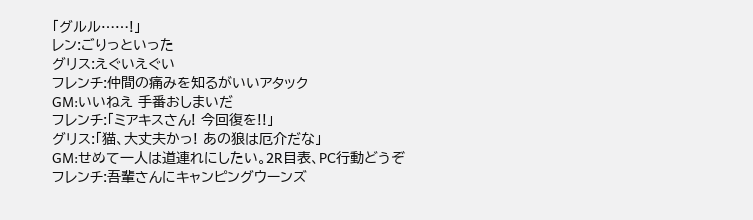「グルル……!」
レン:ごりっといった
グリス:えぐいえぐい
フレンチ:仲間の痛みを知るがいいアタック
GM:いいねえ 手番おしまいだ
フレンチ:「ミアキスさん! 今回復を!!」
グリス:「猫、大丈夫かっ! あの狼は厄介だな」
GM:せめて一人は道連れにしたい。2R目表、PC行動どうぞ
フレンチ:吾輩さんにキャンピングウーンズ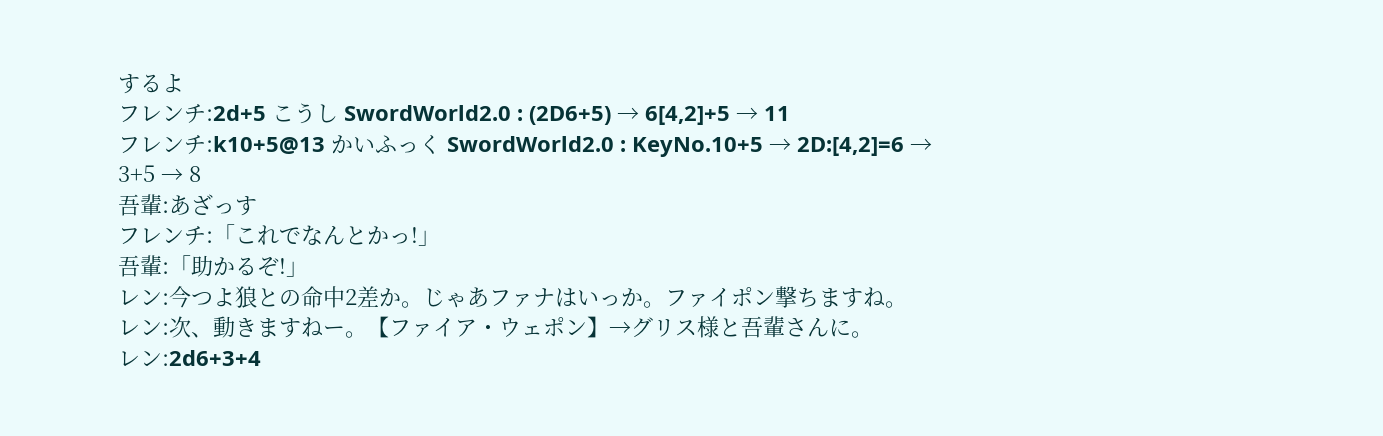するよ
フレンチ:2d+5 こうし SwordWorld2.0 : (2D6+5) → 6[4,2]+5 → 11
フレンチ:k10+5@13 かいふっく SwordWorld2.0 : KeyNo.10+5 → 2D:[4,2]=6 → 3+5 → 8
吾輩:あざっす
フレンチ:「これでなんとかっ!」
吾輩:「助かるぞ!」
レン:今つよ狼との命中2差か。じゃあファナはいっか。ファイポン撃ちますね。
レン:次、動きますねー。【ファイア・ウェポン】→グリス様と吾輩さんに。
レン:2d6+3+4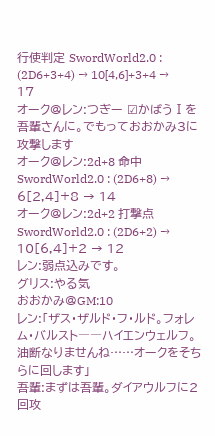行使判定 SwordWorld2.0 : (2D6+3+4) → 10[4,6]+3+4 → 17
オーク@レン:つぎー ☑かばうⅠを吾輩さんに。でもっておおかみ3に攻撃します
オーク@レン:2d+8 命中 SwordWorld2.0 : (2D6+8) → 6[2,4]+8 → 14
オーク@レン:2d+2 打撃点 SwordWorld2.0 : (2D6+2) → 10[6,4]+2 → 12
レン:弱点込みです。
グリス:やる気
おおかみ@GM:10
レン:「ザス・ザルド・フ・ルド。フォレム・バルスト――ハイエンウェルフ。油断なりませんね……オークをそちらに回します」
吾輩:まずは吾輩。ダイアウルフに2回攻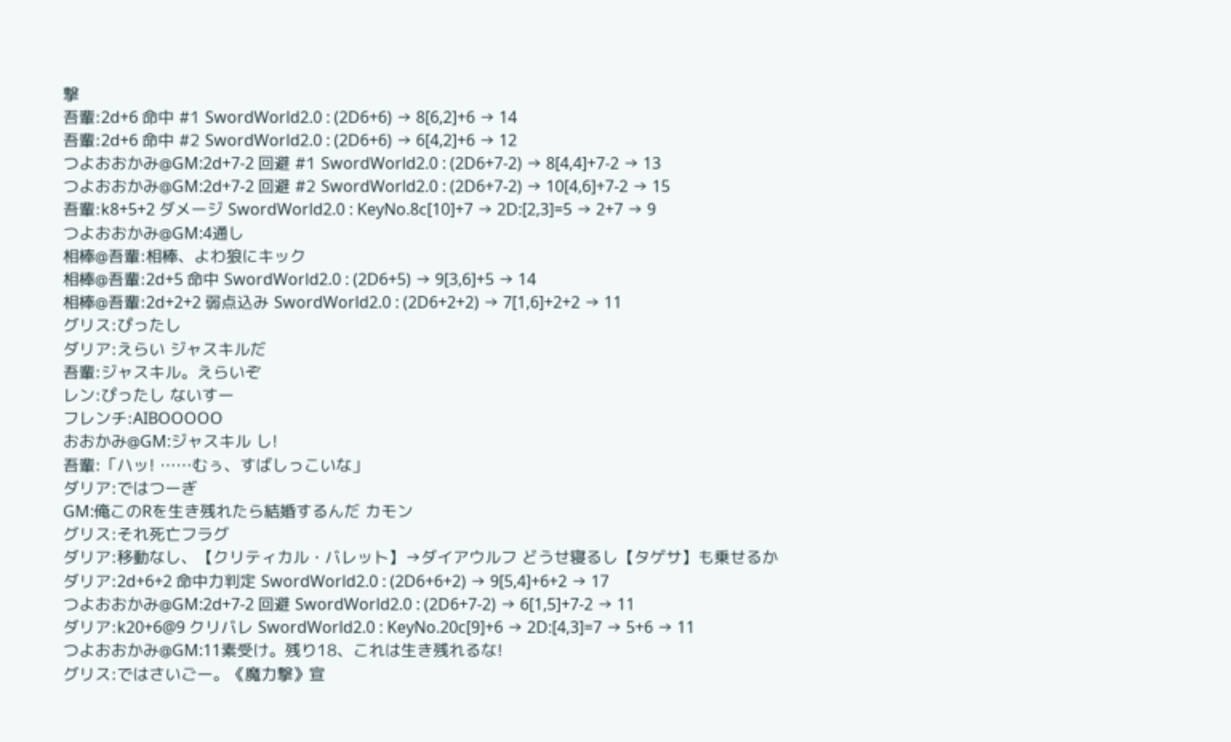撃
吾輩:2d+6 命中 #1 SwordWorld2.0 : (2D6+6) → 8[6,2]+6 → 14
吾輩:2d+6 命中 #2 SwordWorld2.0 : (2D6+6) → 6[4,2]+6 → 12
つよおおかみ@GM:2d+7-2 回避 #1 SwordWorld2.0 : (2D6+7-2) → 8[4,4]+7-2 → 13
つよおおかみ@GM:2d+7-2 回避 #2 SwordWorld2.0 : (2D6+7-2) → 10[4,6]+7-2 → 15
吾輩:k8+5+2 ダメージ SwordWorld2.0 : KeyNo.8c[10]+7 → 2D:[2,3]=5 → 2+7 → 9
つよおおかみ@GM:4通し
相棒@吾輩:相棒、よわ狼にキック
相棒@吾輩:2d+5 命中 SwordWorld2.0 : (2D6+5) → 9[3,6]+5 → 14
相棒@吾輩:2d+2+2 弱点込み SwordWorld2.0 : (2D6+2+2) → 7[1,6]+2+2 → 11
グリス:ぴったし
ダリア:えらい ジャスキルだ
吾輩:ジャスキル。えらいぞ
レン:ぴったし ないすー
フレンチ:AIBOOOOO
おおかみ@GM:ジャスキル し!
吾輩:「ハッ! ……むぅ、すばしっこいな」
ダリア:ではつーぎ
GM:俺このRを生き残れたら結婚するんだ カモン
グリス:それ死亡フラグ
ダリア:移動なし、【クリティカル・バレット】→ダイアウルフ どうせ寝るし【タゲサ】も乗せるか
ダリア:2d+6+2 命中力判定 SwordWorld2.0 : (2D6+6+2) → 9[5,4]+6+2 → 17
つよおおかみ@GM:2d+7-2 回避 SwordWorld2.0 : (2D6+7-2) → 6[1,5]+7-2 → 11
ダリア:k20+6@9 クリバレ SwordWorld2.0 : KeyNo.20c[9]+6 → 2D:[4,3]=7 → 5+6 → 11
つよおおかみ@GM:11素受け。残り18、これは生き残れるな!
グリス:ではさいごー。《魔力撃》宣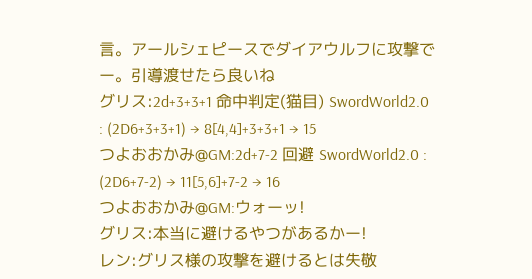言。アールシェピースでダイアウルフに攻撃でー。引導渡せたら良いね
グリス:2d+3+3+1 命中判定(猫目) SwordWorld2.0 : (2D6+3+3+1) → 8[4,4]+3+3+1 → 15
つよおおかみ@GM:2d+7-2 回避 SwordWorld2.0 : (2D6+7-2) → 11[5,6]+7-2 → 16
つよおおかみ@GM:ウォーッ!
グリス:本当に避けるやつがあるかー!
レン:グリス様の攻撃を避けるとは失敬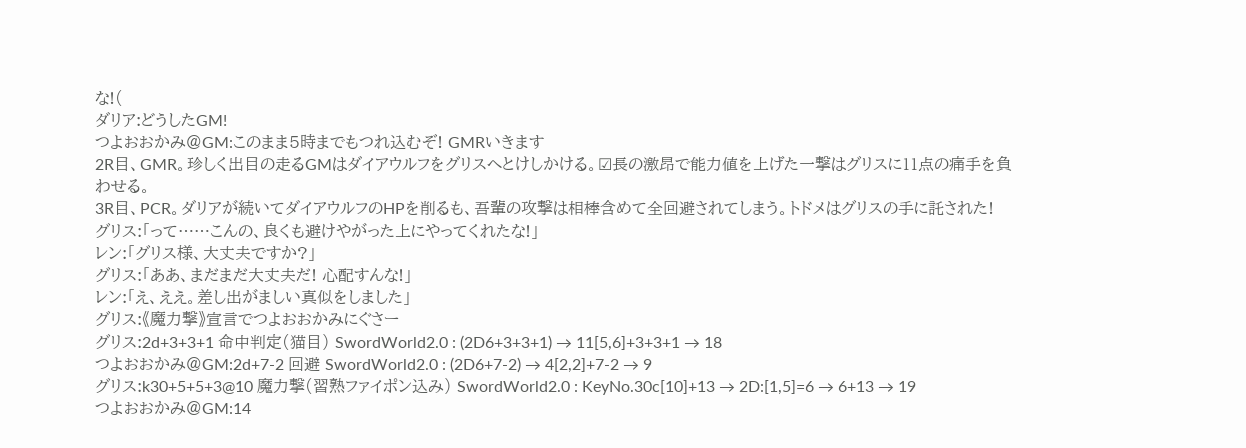な!(
ダリア:どうしたGM!
つよおおかみ@GM:このまま5時までもつれ込むぞ! GMRいきます
2R目、GMR。珍しく出目の走るGMはダイアウルフをグリスへとけしかける。☑長の激昂で能力値を上げた一撃はグリスに11点の痛手を負わせる。
3R目、PCR。ダリアが続いてダイアウルフのHPを削るも、吾輩の攻撃は相棒含めて全回避されてしまう。トドメはグリスの手に託された!
グリス:「って……こんの、良くも避けやがった上にやってくれたな!」
レン:「グリス様、大丈夫ですか?」
グリス:「ああ、まだまだ大丈夫だ! 心配すんな!」
レン:「え、ええ。差し出がましい真似をしました」
グリス:《魔力撃》宣言でつよおおかみにぐさー
グリス:2d+3+3+1 命中判定(猫目) SwordWorld2.0 : (2D6+3+3+1) → 11[5,6]+3+3+1 → 18
つよおおかみ@GM:2d+7-2 回避 SwordWorld2.0 : (2D6+7-2) → 4[2,2]+7-2 → 9
グリス:k30+5+5+3@10 魔力撃(習熟ファイポン込み) SwordWorld2.0 : KeyNo.30c[10]+13 → 2D:[1,5]=6 → 6+13 → 19
つよおおかみ@GM:14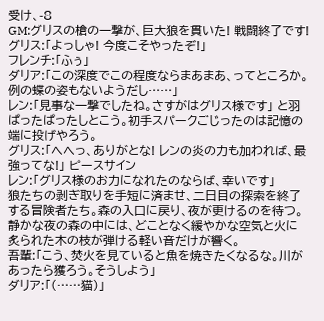受け、-8
GM:グリスの槍の一撃が、巨大狼を貫いた! 戦闘終了です!
グリス:「よっしゃ! 今度こそやったぞ!」
フレンチ:「ふぅ」
ダリア:「この深度でこの程度ならまあまあ、ってところか。例の蝶の姿もないようだし……」
レン:「見事な一撃でしたね。さすがはグリス様です」 と羽ぱったぱったしとこう。初手スパークごじったのは記憶の端に投げやろう。
グリス:「へへっ、ありがとな! レンの炎の力も加われば、最強ってな!」 ピースサイン
レン:「グリス様のお力になれたのならば、幸いです」
狼たちの剥ぎ取りを手短に済ませ、二日目の探索を終了する冒険者たち。森の入口に戻り、夜が更けるのを待つ。静かな夜の森の中には、どことなく緩やかな空気と火に炙られた木の枝が弾ける軽い音だけが響く。
吾輩:「こう、焚火を見ていると魚を焼きたくなるな。川があったら獲ろう。そうしよう」
ダリア:「(……猫)」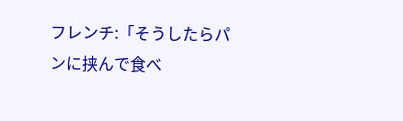フレンチ:「そうしたらパンに挟んで食べ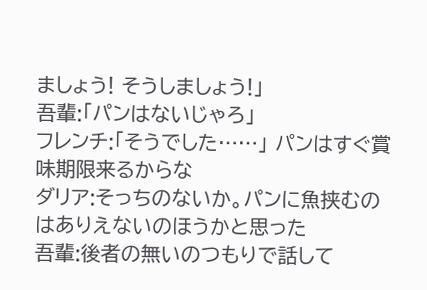ましょう! そうしましょう!」
吾輩:「パンはないじゃろ」
フレンチ:「そうでした……」 パンはすぐ賞味期限来るからな
ダリア:そっちのないか。パンに魚挟むのはありえないのほうかと思った
吾輩:後者の無いのつもりで話して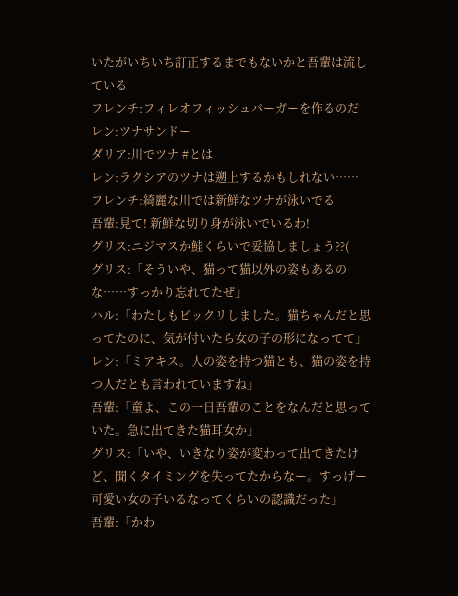いたがいちいち訂正するまでもないかと吾輩は流している
フレンチ:フィレオフィッシュバーガーを作るのだ
レン:ツナサンドー
ダリア:川でツナ #とは
レン:ラクシアのツナは遡上するかもしれない……
フレンチ:綺麗な川では新鮮なツナが泳いでる
吾輩:見て! 新鮮な切り身が泳いでいるわ!
グリス:ニジマスか鮭くらいで妥協しましょう??(
グリス:「そういや、猫って猫以外の姿もあるのな……すっかり忘れてたぜ」
ハル:「わたしもビックリしました。猫ちゃんだと思ってたのに、気が付いたら女の子の形になってて」
レン:「ミアキス。人の姿を持つ猫とも、猫の姿を持つ人だとも言われていますね」
吾輩:「童よ、この一日吾輩のことをなんだと思っていた。急に出てきた猫耳女か」
グリス:「いや、いきなり姿が変わって出てきたけど、聞くタイミングを失ってたからなー。すっげー可愛い女の子いるなってくらいの認識だった」
吾輩:「かわ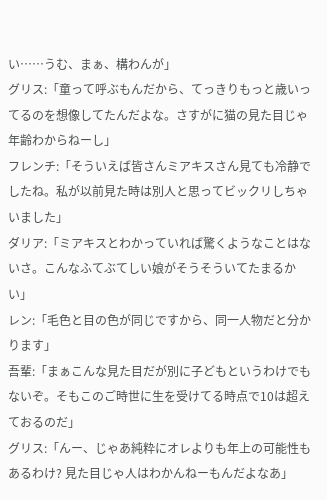い……うむ、まぁ、構わんが」
グリス:「童って呼ぶもんだから、てっきりもっと歳いってるのを想像してたんだよな。さすがに猫の見た目じゃ年齢わからねーし」
フレンチ:「そういえば皆さんミアキスさん見ても冷静でしたね。私が以前見た時は別人と思ってビックリしちゃいました」
ダリア:「ミアキスとわかっていれば驚くようなことはないさ。こんなふてぶてしい娘がそうそういてたまるかい」
レン:「毛色と目の色が同じですから、同一人物だと分かります」
吾輩:「まぁこんな見た目だが別に子どもというわけでもないぞ。そもこのご時世に生を受けてる時点で10は超えておるのだ」
グリス:「んー、じゃあ純粋にオレよりも年上の可能性もあるわけ? 見た目じゃ人はわかんねーもんだよなあ」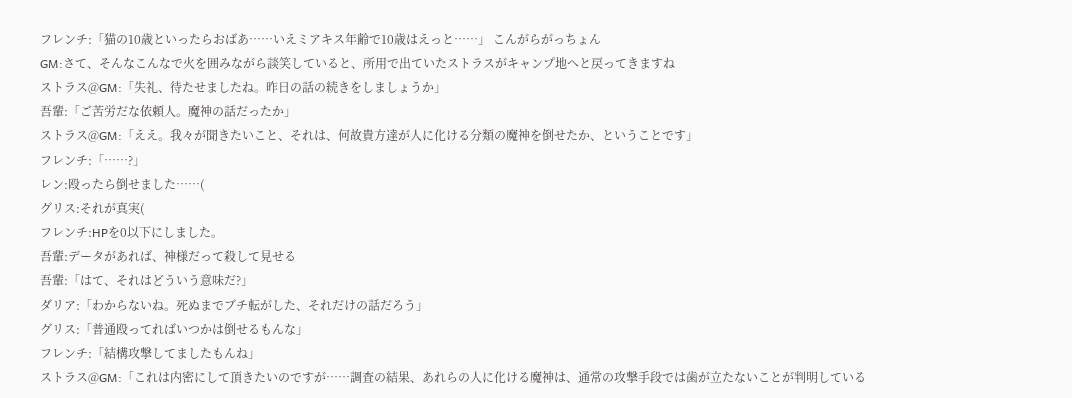フレンチ:「猫の10歳といったらおばあ……いえミアキス年齢で10歳はえっと……」 こんがらがっちょん
GM:さて、そんなこんなで火を囲みながら談笑していると、所用で出ていたストラスがキャンプ地へと戻ってきますね
ストラス@GM:「失礼、待たせましたね。昨日の話の続きをしましょうか」
吾輩:「ご苦労だな依頼人。魔神の話だったか」
ストラス@GM:「ええ。我々が聞きたいこと、それは、何故貴方達が人に化ける分類の魔神を倒せたか、ということです」
フレンチ:「……?」
レン:殴ったら倒せました……(
グリス:それが真実(
フレンチ:HPを0以下にしました。
吾輩:データがあれば、神様だって殺して見せる
吾輩:「はて、それはどういう意味だ?」
ダリア:「わからないね。死ぬまでブチ転がした、それだけの話だろう」
グリス:「普通殴ってればいつかは倒せるもんな」
フレンチ:「結構攻撃してましたもんね」
ストラス@GM:「これは内密にして頂きたいのですが……調査の結果、あれらの人に化ける魔神は、通常の攻撃手段では歯が立たないことが判明している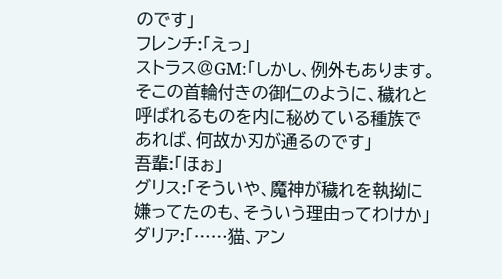のです」
フレンチ:「えっ」
ストラス@GM:「しかし、例外もあります。そこの首輪付きの御仁のように、穢れと呼ばれるものを内に秘めている種族であれば、何故か刃が通るのです」
吾輩:「ほぉ」
グリス:「そういや、魔神が穢れを執拗に嫌ってたのも、そういう理由ってわけか」
ダリア:「……猫、アン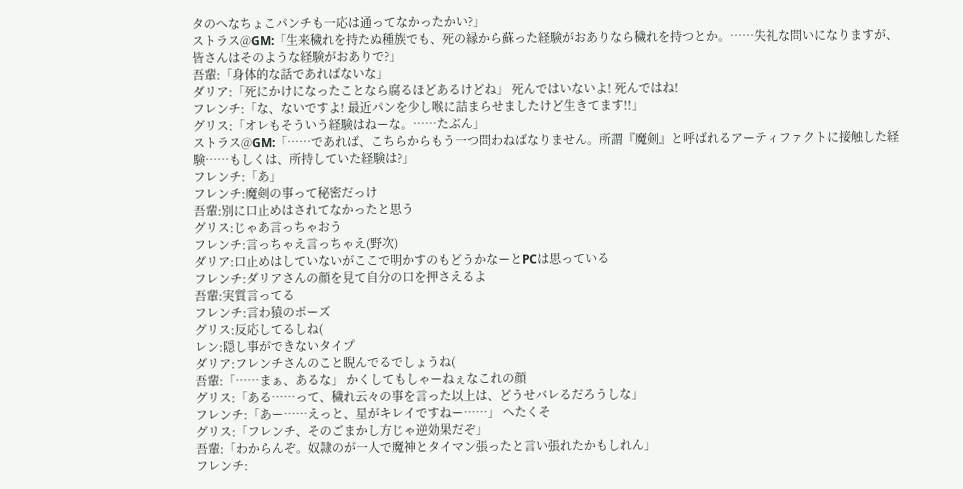タのへなちょこパンチも一応は通ってなかったかい?」
ストラス@GM:「生来穢れを持たぬ種族でも、死の縁から蘇った経験がおありなら穢れを持つとか。……失礼な問いになりますが、皆さんはそのような経験がおありで?」
吾輩:「身体的な話であればないな」
ダリア:「死にかけになったことなら腐るほどあるけどね」 死んではいないよ! 死んではね!
フレンチ:「な、ないですよ! 最近パンを少し喉に詰まらせましたけど生きてます!!」
グリス:「オレもそういう経験はねーな。……たぶん」
ストラス@GM:「……であれば、こちらからもう一つ問わねばなりません。所謂『魔剣』と呼ばれるアーティファクトに接触した経験……もしくは、所持していた経験は?」
フレンチ:「あ」
フレンチ:魔剣の事って秘密だっけ
吾輩:別に口止めはされてなかったと思う
グリス:じゃあ言っちゃおう
フレンチ:言っちゃえ言っちゃえ(野次)
ダリア:口止めはしていないがここで明かすのもどうかなーとPCは思っている
フレンチ:ダリアさんの顔を見て自分の口を押さえるよ
吾輩:実質言ってる
フレンチ:言わ猿のポーズ
グリス:反応してるしね(
レン:隠し事ができないタイプ
ダリア:フレンチさんのこと睨んでるでしょうね(
吾輩:「……まぁ、あるな」 かくしてもしゃーねぇなこれの顔
グリス:「ある……って、穢れ云々の事を言った以上は、どうせバレるだろうしな」
フレンチ:「あー……えっと、星がキレイですねー……」 へたくそ
グリス:「フレンチ、そのごまかし方じゃ逆効果だぞ」
吾輩:「わからんぞ。奴隷のが一人で魔神とタイマン張ったと言い張れたかもしれん」
フレンチ: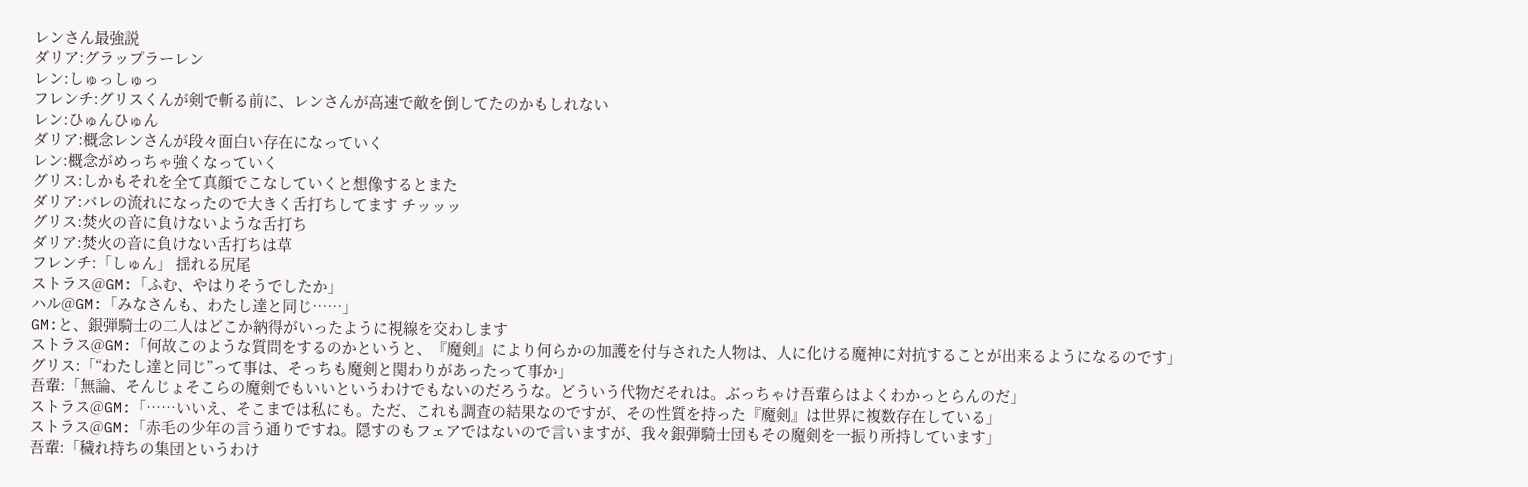レンさん最強説
ダリア:グラップラーレン
レン:しゅっしゅっ
フレンチ:グリスくんが剣で斬る前に、レンさんが高速で敵を倒してたのかもしれない
レン:ひゅんひゅん
ダリア:概念レンさんが段々面白い存在になっていく
レン:概念がめっちゃ強くなっていく
グリス:しかもそれを全て真顔でこなしていくと想像するとまた
ダリア:バレの流れになったので大きく舌打ちしてます チッッッ
グリス:焚火の音に負けないような舌打ち
ダリア:焚火の音に負けない舌打ちは草
フレンチ:「しゅん」 揺れる尻尾
ストラス@GM:「ふむ、やはりそうでしたか」
ハル@GM:「みなさんも、わたし達と同じ……」
GM:と、銀弾騎士の二人はどこか納得がいったように視線を交わします
ストラス@GM:「何故このような質問をするのかというと、『魔剣』により何らかの加護を付与された人物は、人に化ける魔神に対抗することが出来るようになるのです」
グリス:「“わたし達と同じ”って事は、そっちも魔剣と関わりがあったって事か」
吾輩:「無論、そんじょそこらの魔剣でもいいというわけでもないのだろうな。どういう代物だそれは。ぶっちゃけ吾輩らはよくわかっとらんのだ」
ストラス@GM:「……いいえ、そこまでは私にも。ただ、これも調査の結果なのですが、その性質を持った『魔剣』は世界に複数存在している」
ストラス@GM:「赤毛の少年の言う通りですね。隠すのもフェアではないので言いますが、我々銀弾騎士団もその魔剣を一振り所持しています」
吾輩:「穢れ持ちの集団というわけ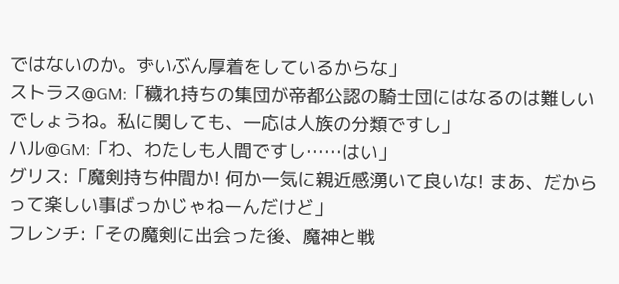ではないのか。ずいぶん厚着をしているからな」
ストラス@GM:「穢れ持ちの集団が帝都公認の騎士団にはなるのは難しいでしょうね。私に関しても、一応は人族の分類ですし」
ハル@GM:「わ、わたしも人間ですし……はい」
グリス:「魔剣持ち仲間か! 何か一気に親近感湧いて良いな! まあ、だからって楽しい事ばっかじゃねーんだけど」
フレンチ:「その魔剣に出会った後、魔神と戦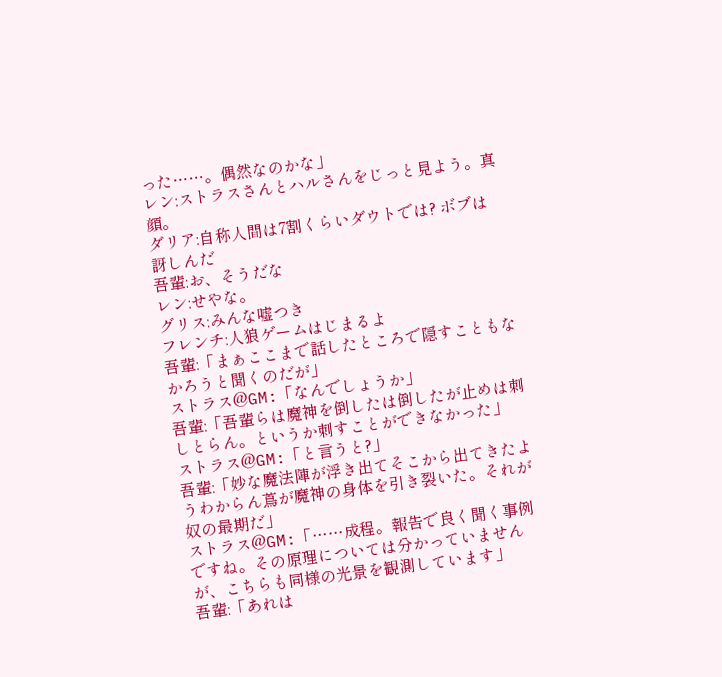った……。偶然なのかな」
レン:ストラスさんとハルさんをじっと見よう。真顔。
ダリア:自称人間は7割くらいダウトでは? ボブは訝しんだ
吾輩:お、そうだな
レン:せやな。
グリス:みんな嘘つき
フレンチ:人狼ゲームはじまるよ
吾輩:「まぁここまで話したところで隠すこともなかろうと聞くのだが」
ストラス@GM:「なんでしょうか」
吾輩:「吾輩らは魔神を倒したは倒したが止めは刺しとらん。というか刺すことができなかった」
ストラス@GM:「と言うと?」
吾輩:「妙な魔法陣が浮き出てそこから出てきたようわからん蔦が魔神の身体を引き裂いた。それが奴の最期だ」
ストラス@GM:「……成程。報告で良く聞く事例ですね。その原理については分かっていませんが、こちらも同様の光景を観測しています」
吾輩:「あれは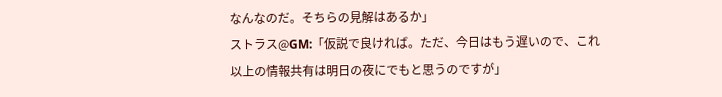なんなのだ。そちらの見解はあるか」
ストラス@GM:「仮説で良ければ。ただ、今日はもう遅いので、これ以上の情報共有は明日の夜にでもと思うのですが」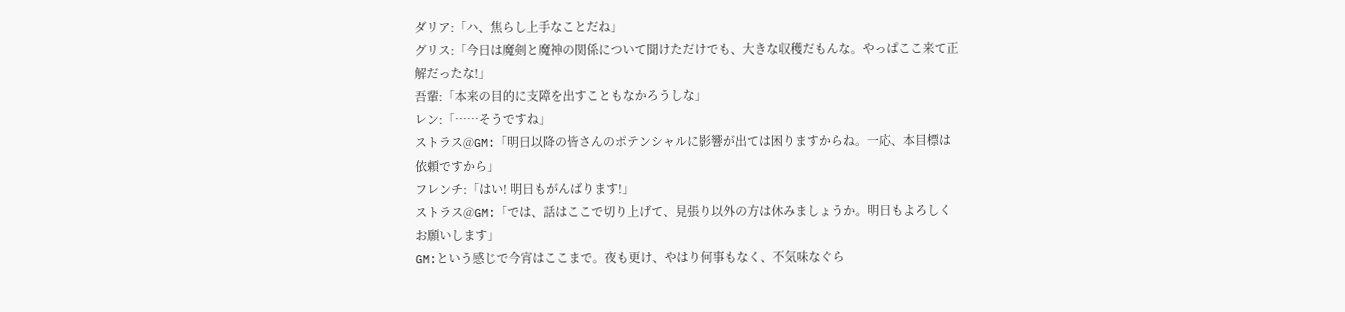ダリア:「ハ、焦らし上手なことだね」
グリス:「今日は魔剣と魔神の関係について聞けただけでも、大きな収穫だもんな。やっぱここ来て正解だったな!」
吾輩:「本来の目的に支障を出すこともなかろうしな」
レン:「……そうですね」
ストラス@GM:「明日以降の皆さんのポテンシャルに影響が出ては困りますからね。一応、本目標は依頼ですから」
フレンチ:「はい! 明日もがんばります!」
ストラス@GM:「では、話はここで切り上げて、見張り以外の方は休みましょうか。明日もよろしくお願いします」
GM:という感じで今宵はここまで。夜も更け、やはり何事もなく、不気味なぐら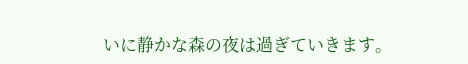いに静かな森の夜は過ぎていきます。